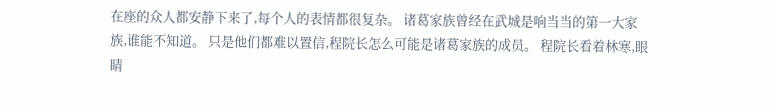在座的众人都安静下来了,每个人的表情都很复杂。 诸葛家族曾经在武城是响当当的第一大家族,谁能不知道。 只是他们都难以置信,程院长怎么可能是诸葛家族的成员。 程院长看着林寒,眼睛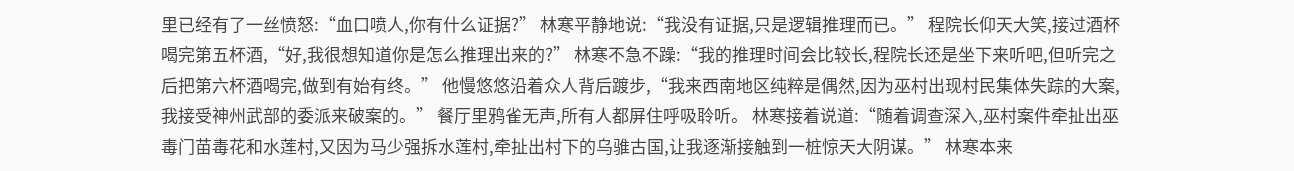里已经有了一丝愤怒:“血口喷人,你有什么证据?” 林寒平静地说:“我没有证据,只是逻辑推理而已。” 程院长仰天大笑,接过酒杯喝完第五杯酒,“好,我很想知道你是怎么推理出来的?” 林寒不急不躁:“我的推理时间会比较长,程院长还是坐下来听吧,但听完之后把第六杯酒喝完,做到有始有终。” 他慢悠悠沿着众人背后踱步,“我来西南地区纯粹是偶然,因为巫村出现村民集体失踪的大案,我接受神州武部的委派来破案的。” 餐厅里鸦雀无声,所有人都屏住呼吸聆听。 林寒接着说道:“随着调查深入,巫村案件牵扯出巫毒门苗毒花和水莲村,又因为马少强拆水莲村,牵扯出村下的乌骓古国,让我逐渐接触到一桩惊天大阴谋。” 林寒本来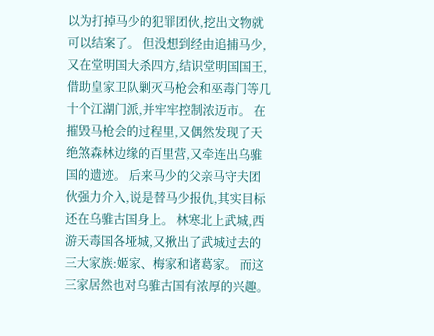以为打掉马少的犯罪团伙,挖出文物就可以结案了。 但没想到经由追捕马少,又在堂明国大杀四方,结识堂明国国王,借助皇家卫队剿灭马枪会和巫毒门等几十个江湖门派,并牢牢控制浓迈市。 在摧毁马枪会的过程里,又偶然发现了天绝煞森林边缘的百里营,又牵连出乌骓国的遗迹。 后来马少的父亲马守夫团伙强力介入,说是替马少报仇,其实目标还在乌骓古国身上。 林寒北上武城,西游天毒国各垭城,又揪出了武城过去的三大家族:姬家、梅家和诸葛家。 而这三家居然也对乌骓古国有浓厚的兴趣。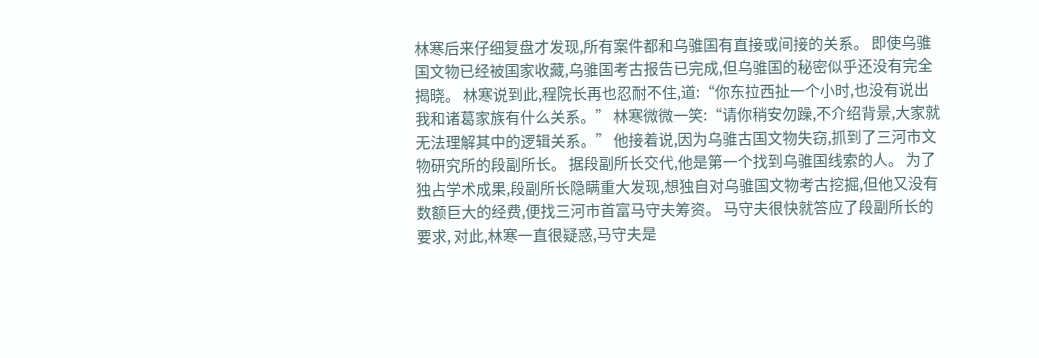林寒后来仔细复盘才发现,所有案件都和乌骓国有直接或间接的关系。 即使乌骓国文物已经被国家收藏,乌骓国考古报告已完成,但乌骓国的秘密似乎还没有完全揭晓。 林寒说到此,程院长再也忍耐不住,道:“你东拉西扯一个小时,也没有说出我和诸葛家族有什么关系。” 林寒微微一笑:“请你稍安勿躁,不介绍背景,大家就无法理解其中的逻辑关系。” 他接着说,因为乌骓古国文物失窃,抓到了三河市文物研究所的段副所长。 据段副所长交代,他是第一个找到乌骓国线索的人。 为了独占学术成果,段副所长隐瞒重大发现,想独自对乌骓国文物考古挖掘,但他又没有数额巨大的经费,便找三河市首富马守夫筹资。 马守夫很快就答应了段副所长的要求, 对此,林寒一直很疑惑,马守夫是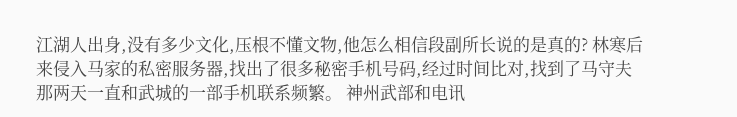江湖人出身,没有多少文化,压根不懂文物,他怎么相信段副所长说的是真的? 林寒后来侵入马家的私密服务器,找出了很多秘密手机号码,经过时间比对,找到了马守夫那两天一直和武城的一部手机联系频繁。 神州武部和电讯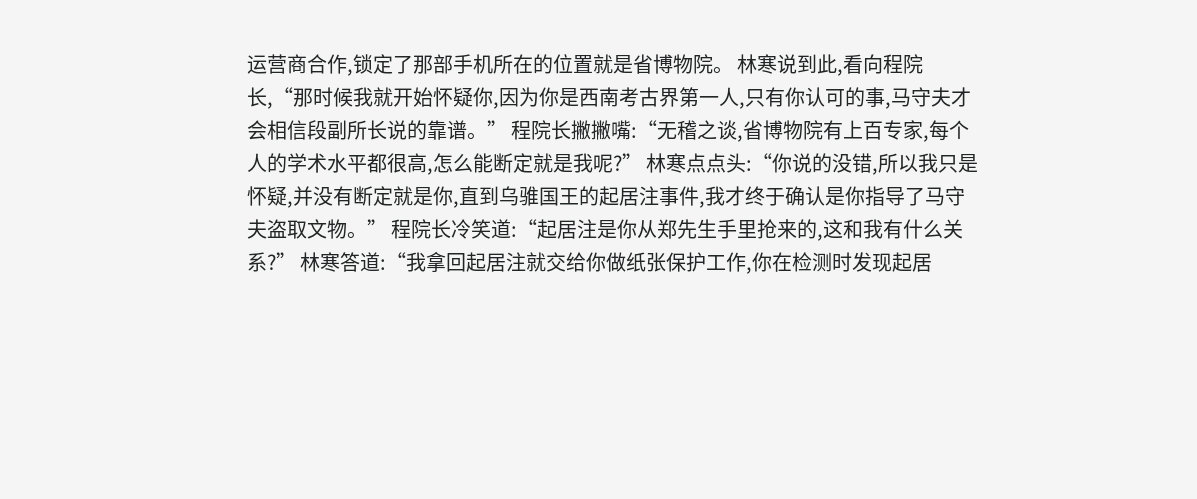运营商合作,锁定了那部手机所在的位置就是省博物院。 林寒说到此,看向程院长,“那时候我就开始怀疑你,因为你是西南考古界第一人,只有你认可的事,马守夫才会相信段副所长说的靠谱。” 程院长撇撇嘴:“无稽之谈,省博物院有上百专家,每个人的学术水平都很高,怎么能断定就是我呢?” 林寒点点头:“你说的没错,所以我只是怀疑,并没有断定就是你,直到乌骓国王的起居注事件,我才终于确认是你指导了马守夫盗取文物。” 程院长冷笑道:“起居注是你从郑先生手里抢来的,这和我有什么关系?” 林寒答道:“我拿回起居注就交给你做纸张保护工作,你在检测时发现起居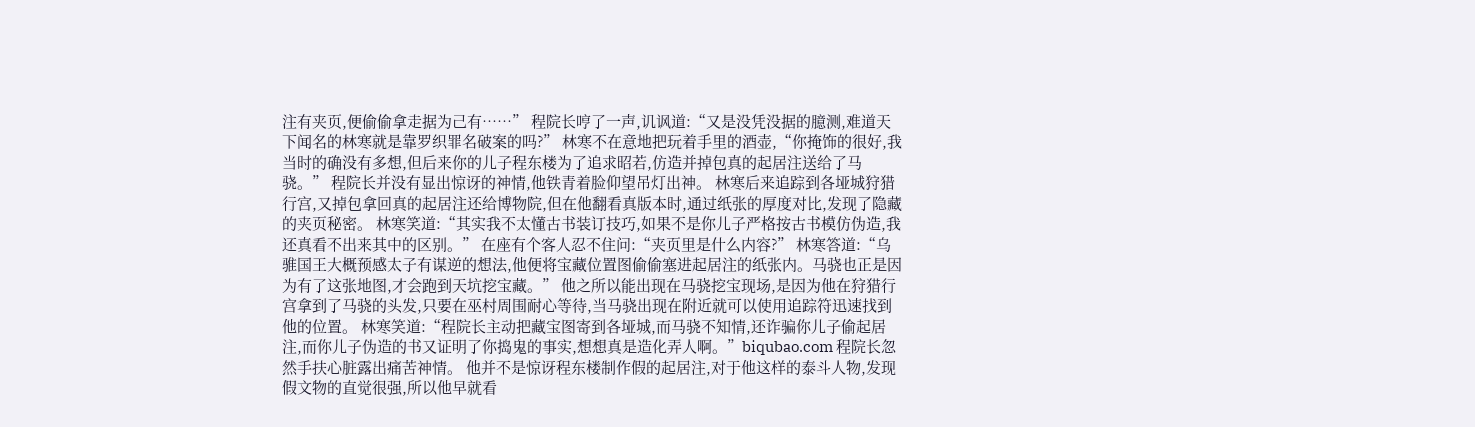注有夹页,便偷偷拿走据为己有……” 程院长哼了一声,讥讽道:“又是没凭没据的臆测,难道天下闻名的林寒就是靠罗织罪名破案的吗?” 林寒不在意地把玩着手里的酒壶,“你掩饰的很好,我当时的确没有多想,但后来你的儿子程东楼为了追求昭若,仿造并掉包真的起居注送给了马骁。” 程院长并没有显出惊讶的神情,他铁青着脸仰望吊灯出神。 林寒后来追踪到各垭城狩猎行宫,又掉包拿回真的起居注还给博物院,但在他翻看真版本时,通过纸张的厚度对比,发现了隐藏的夹页秘密。 林寒笑道:“其实我不太懂古书装订技巧,如果不是你儿子严格按古书模仿伪造,我还真看不出来其中的区别。” 在座有个客人忍不住问:“夹页里是什么内容?” 林寒答道:“乌骓国王大概预感太子有谋逆的想法,他便将宝藏位置图偷偷塞进起居注的纸张内。马骁也正是因为有了这张地图,才会跑到天坑挖宝藏。” 他之所以能出现在马骁挖宝现场,是因为他在狩猎行宫拿到了马骁的头发,只要在巫村周围耐心等待,当马骁出现在附近就可以使用追踪符迅速找到他的位置。 林寒笑道:“程院长主动把藏宝图寄到各垭城,而马骁不知情,还诈骗你儿子偷起居注,而你儿子伪造的书又证明了你捣鬼的事实,想想真是造化弄人啊。”biqubao.com 程院长忽然手扶心脏露出痛苦神情。 他并不是惊讶程东楼制作假的起居注,对于他这样的泰斗人物,发现假文物的直觉很强,所以他早就看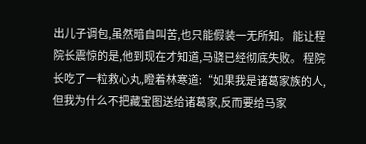出儿子调包,虽然暗自叫苦,也只能假装一无所知。 能让程院长震惊的是,他到现在才知道,马骁已经彻底失败。 程院长吃了一粒救心丸,瞪着林寒道:“如果我是诸葛家族的人,但我为什么不把藏宝图送给诸葛家,反而要给马家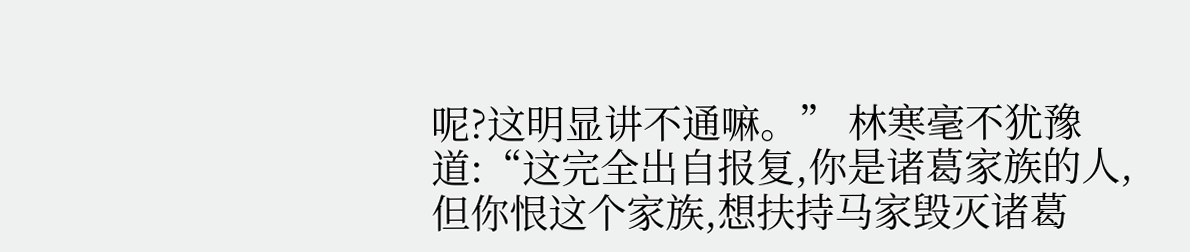呢?这明显讲不通嘛。” 林寒毫不犹豫道:“这完全出自报复,你是诸葛家族的人,但你恨这个家族,想扶持马家毁灭诸葛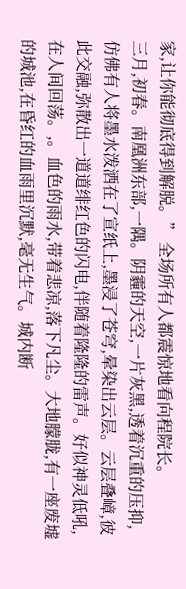家,让你能彻底得到解脱。” 全场所有人都震惊地看向程院长。
三月,初春。南凰洲东部,一隅。阴霾的天空,一片灰黑,透着沉重的压抑,仿佛有人将墨水泼洒在了宣纸上,墨浸了苍穹,晕染出云层。云层叠嶂,彼此交融,弥散出一道道绯红色的闪电,伴随着隆隆的雷声。好似神灵低吼,在人间回荡。,。血色的雨水,带着悲凉,落下凡尘。大地朦胧,有一座废墟的城池,在昏红的血雨里沉默,毫无生气。城内断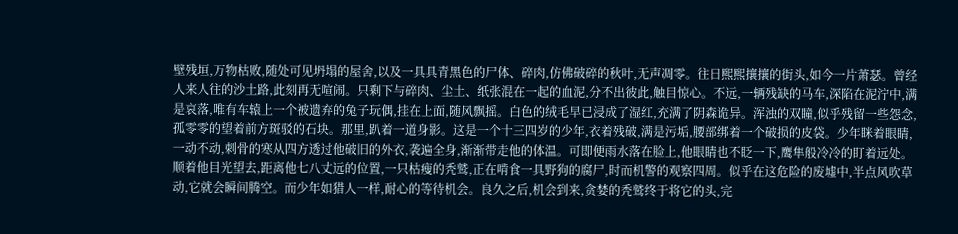壁残垣,万物枯败,随处可见坍塌的屋舍,以及一具具青黑色的尸体、碎肉,仿佛破碎的秋叶,无声凋零。往日熙熙攘攘的街头,如今一片萧瑟。曾经人来人往的沙土路,此刻再无喧闹。只剩下与碎肉、尘土、纸张混在一起的血泥,分不出彼此,触目惊心。不远,一辆残缺的马车,深陷在泥泞中,满是哀落,唯有车辕上一个被遗弃的兔子玩偶,挂在上面,随风飘摇。白色的绒毛早已浸成了湿红,充满了阴森诡异。浑浊的双瞳,似乎残留一些怨念,孤零零的望着前方斑驳的石块。那里,趴着一道身影。这是一个十三四岁的少年,衣着残破,满是污垢,腰部绑着一个破损的皮袋。少年眯着眼睛,一动不动,刺骨的寒从四方透过他破旧的外衣,袭遍全身,渐渐带走他的体温。可即便雨水落在脸上,他眼睛也不眨一下,鹰隼般冷冷的盯着远处。顺着他目光望去,距离他七八丈远的位置,一只枯瘦的秃鹫,正在啃食一具野狗的腐尸,时而机警的观察四周。似乎在这危险的废墟中,半点风吹草动,它就会瞬间腾空。而少年如猎人一样,耐心的等待机会。良久之后,机会到来,贪婪的秃鹫终于将它的头,完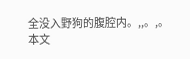全没入野狗的腹腔内。,,。,。
本文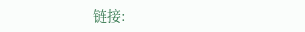链接: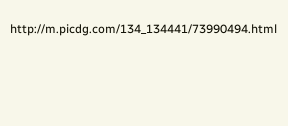http://m.picdg.com/134_134441/73990494.html